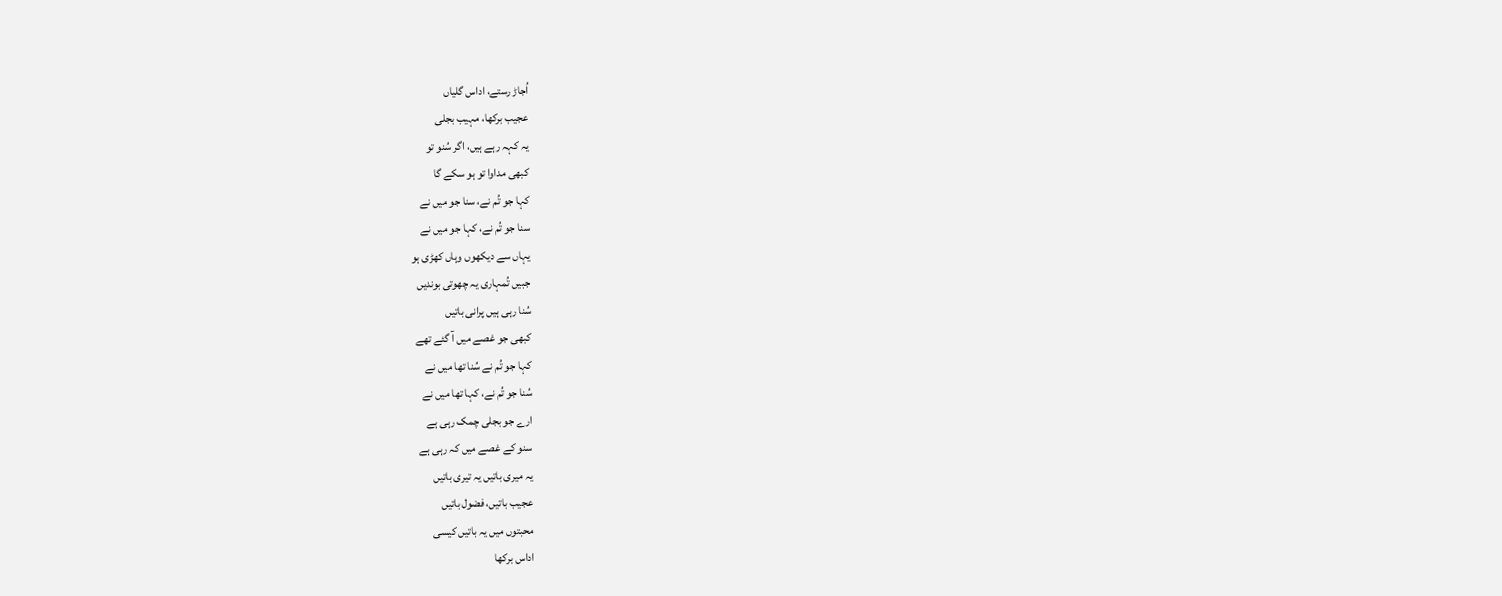اُجاڑ رستے، اداس گلیاں
عجیب برکھا، مہیب بجلی
یہ کہہ رہے ہیں، اگر سُنو تو
کبھی مداوا تو ہو سکے گا
کہا جو تُم نے، سنا جو میں نے
سنا جو تُم نے، کہا جو میں نے
یہاں سے دیکھوں وہاں کھڑی ہو
جبیں تُمہاری یہ چھوتی بوندیں
سُنا رہی ہیں پرانی باتیں
کبھی جو غصے میں آ گئے تھے
کہا جو تُم نے سُنا تھا میں نے
سُنا جو تُم نے، کہا تھا میں نے
ارے جو بجلی چمک رہی ہے
سنو کے غصے میں کہ رہی ہے
یہ میری باتیں یہ تیری باتیں
عجیب باتیں، فضول باتیں
محبتوں میں یہ باتیں کیسی
اداس برکھا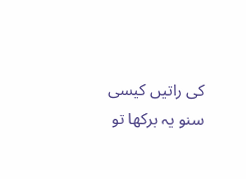کی راتیں کیسی
سنو یہ برکھا تو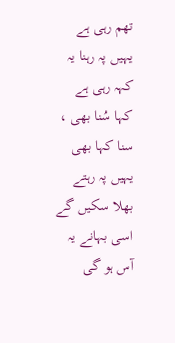تھم رہی ہے
یہیں پہ رہنا یہ کہہ رہی ہے
کہا سُنا بھی ، سنا کہا بھی
یہیں پہ رہتے بھلا سکیں گے
اسی بہانے یہ آس ہو گی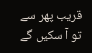قریب پھر سے تو آ سکیں گے